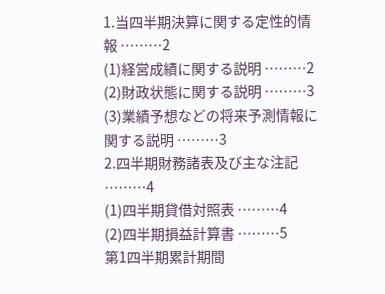1.当四半期決算に関する定性的情報 ………2
(1)経営成績に関する説明 ………2
(2)財政状態に関する説明 ………3
(3)業績予想などの将来予測情報に関する説明 ………3
2.四半期財務諸表及び主な注記 ………4
(1)四半期貸借対照表 ………4
(2)四半期損益計算書 ………5
第1四半期累計期間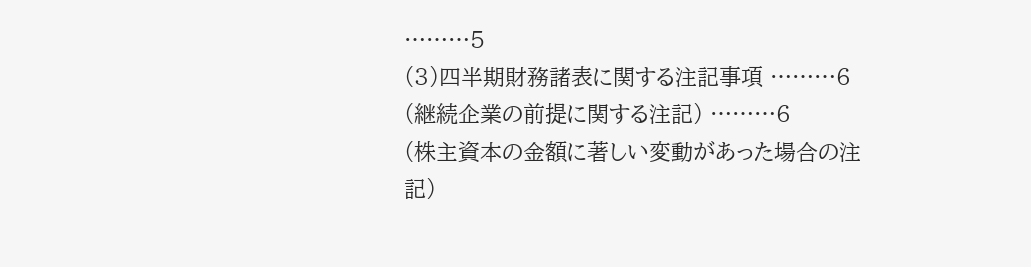………5
(3)四半期財務諸表に関する注記事項 ………6
(継続企業の前提に関する注記) ………6
(株主資本の金額に著しい変動があった場合の注記)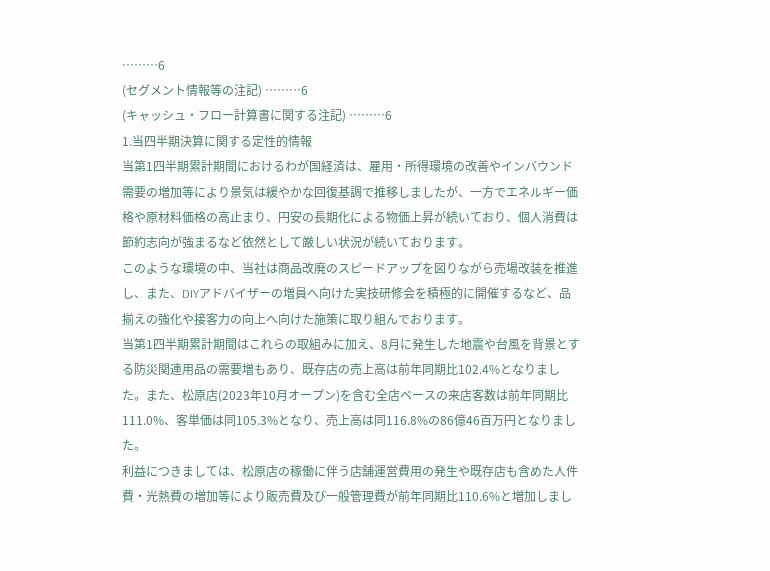………6
(セグメント情報等の注記) ………6
(キャッシュ・フロー計算書に関する注記) ………6
1.当四半期決算に関する定性的情報
当第1四半期累計期間におけるわが国経済は、雇用・所得環境の改善やインバウンド需要の増加等により景気は緩やかな回復基調で推移しましたが、一方でエネルギー価格や原材料価格の高止まり、円安の長期化による物価上昇が続いており、個人消費は節約志向が強まるなど依然として厳しい状況が続いております。
このような環境の中、当社は商品改廃のスピードアップを図りながら売場改装を推進し、また、DIYアドバイザーの増員へ向けた実技研修会を積極的に開催するなど、品揃えの強化や接客力の向上へ向けた施策に取り組んでおります。
当第1四半期累計期間はこれらの取組みに加え、8月に発生した地震や台風を背景とする防災関連用品の需要増もあり、既存店の売上高は前年同期比102.4%となりました。また、松原店(2023年10月オープン)を含む全店ベースの来店客数は前年同期比111.0%、客単価は同105.3%となり、売上高は同116.8%の86億46百万円となりました。
利益につきましては、松原店の稼働に伴う店舗運営費用の発生や既存店も含めた人件費・光熱費の増加等により販売費及び一般管理費が前年同期比110.6%と増加しまし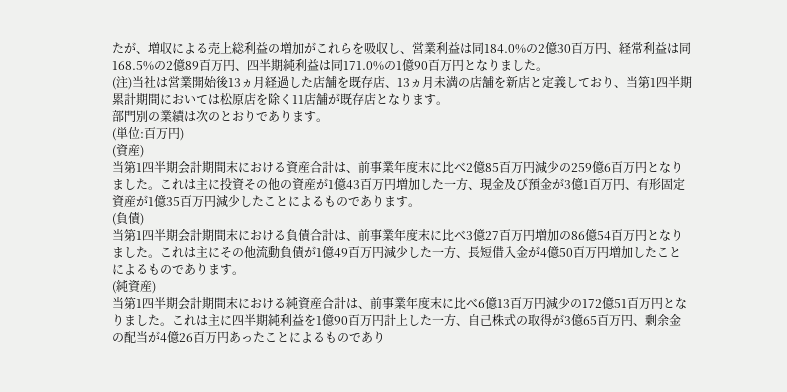たが、増収による売上総利益の増加がこれらを吸収し、営業利益は同184.0%の2億30百万円、経常利益は同168.5%の2億89百万円、四半期純利益は同171.0%の1億90百万円となりました。
(注)当社は営業開始後13ヵ月経過した店舗を既存店、13ヵ月未満の店舗を新店と定義しており、当第1四半期累計期間においては松原店を除く11店舗が既存店となります。
部門別の業績は次のとおりであります。
(単位:百万円)
(資産)
当第1四半期会計期間末における資産合計は、前事業年度末に比べ2億85百万円減少の259億6百万円となりました。これは主に投資その他の資産が1億43百万円増加した一方、現金及び預金が3億1百万円、有形固定資産が1億35百万円減少したことによるものであります。
(負債)
当第1四半期会計期間末における負債合計は、前事業年度末に比べ3億27百万円増加の86億54百万円となりました。これは主にその他流動負債が1億49百万円減少した一方、長短借入金が4億50百万円増加したことによるものであります。
(純資産)
当第1四半期会計期間末における純資産合計は、前事業年度末に比べ6億13百万円減少の172億51百万円となりました。これは主に四半期純利益を1億90百万円計上した一方、自己株式の取得が3億65百万円、剰余金の配当が4億26百万円あったことによるものであり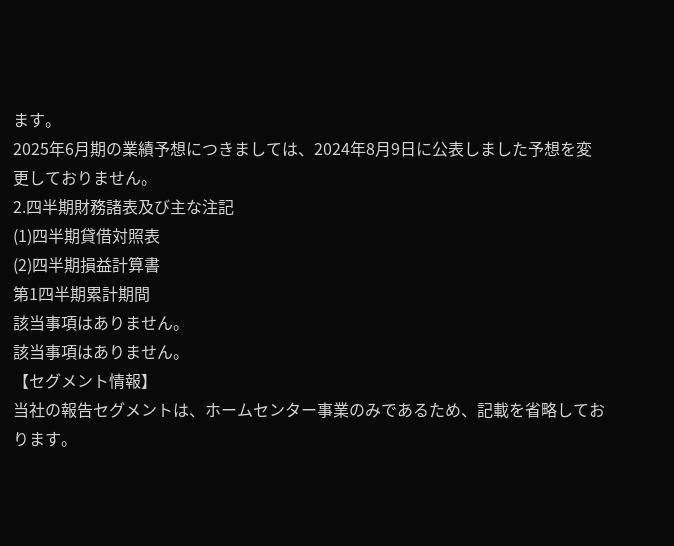ます。
2025年6月期の業績予想につきましては、2024年8月9日に公表しました予想を変更しておりません。
2.四半期財務諸表及び主な注記
(1)四半期貸借対照表
(2)四半期損益計算書
第1四半期累計期間
該当事項はありません。
該当事項はありません。
【セグメント情報】
当社の報告セグメントは、ホームセンター事業のみであるため、記載を省略しております。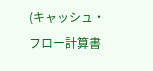(キャッシュ・フロー計算書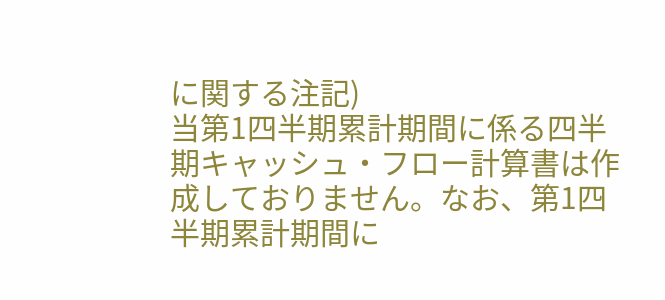に関する注記)
当第1四半期累計期間に係る四半期キャッシュ・フロー計算書は作成しておりません。なお、第1四半期累計期間に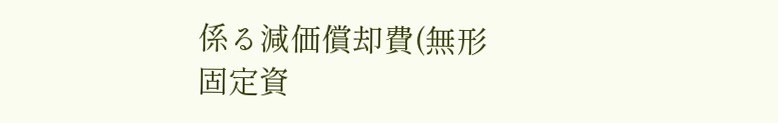係る減価償却費(無形固定資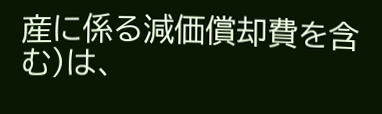産に係る減価償却費を含む)は、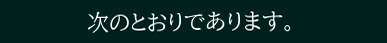次のとおりであります。